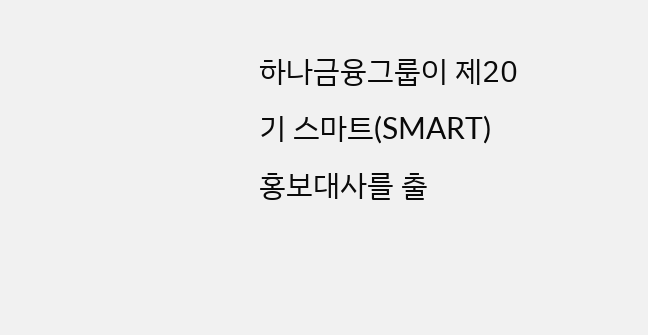하나금융그룹이 제20기 스마트(SMART) 홍보대사를 출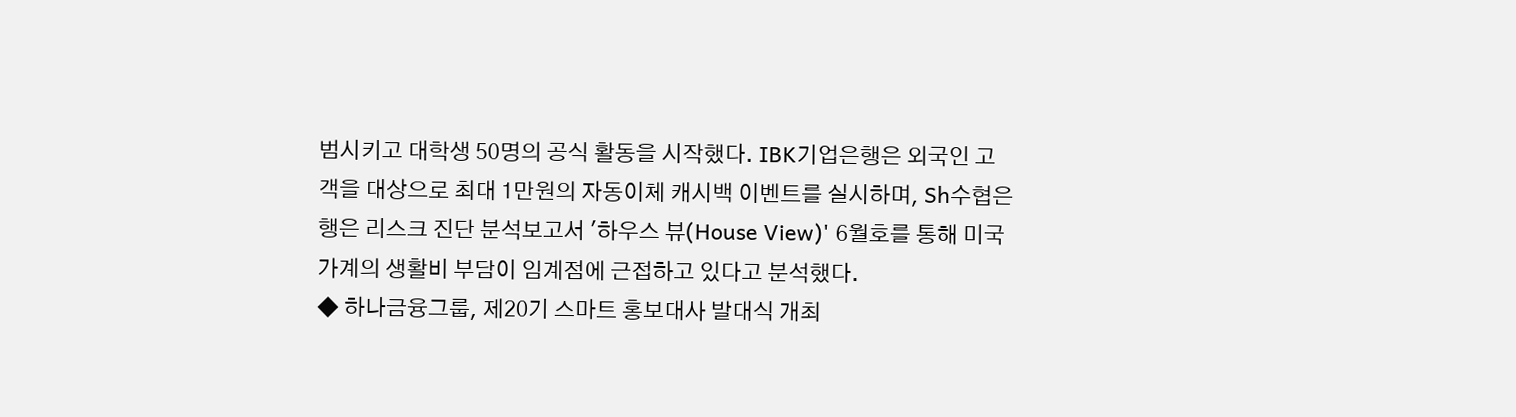범시키고 대학생 50명의 공식 활동을 시작했다. IBK기업은행은 외국인 고객을 대상으로 최대 1만원의 자동이체 캐시백 이벤트를 실시하며, Sh수협은행은 리스크 진단 분석보고서 '하우스 뷰(House View)' 6월호를 통해 미국 가계의 생활비 부담이 임계점에 근접하고 있다고 분석했다.
◆ 하나금융그룹, 제20기 스마트 홍보대사 발대식 개최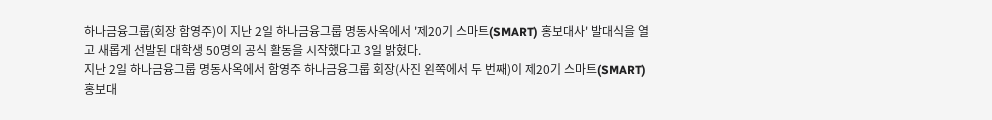하나금융그룹(회장 함영주)이 지난 2일 하나금융그룹 명동사옥에서 '제20기 스마트(SMART) 홍보대사' 발대식을 열고 새롭게 선발된 대학생 50명의 공식 활동을 시작했다고 3일 밝혔다.
지난 2일 하나금융그룹 명동사옥에서 함영주 하나금융그룹 회장(사진 왼쪽에서 두 번째)이 제20기 스마트(SMART) 홍보대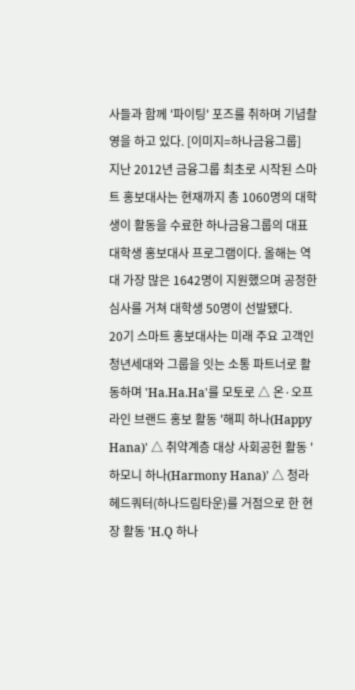사들과 함께 '파이팅' 포즈를 취하며 기념촬영을 하고 있다. [이미지=하나금융그룹]
지난 2012년 금융그룹 최초로 시작된 스마트 홍보대사는 현재까지 총 1060명의 대학생이 활동을 수료한 하나금융그룹의 대표 대학생 홍보대사 프로그램이다. 올해는 역대 가장 많은 1642명이 지원했으며 공정한 심사를 거쳐 대학생 50명이 선발됐다.
20기 스마트 홍보대사는 미래 주요 고객인 청년세대와 그룹을 잇는 소통 파트너로 활동하며 'Ha.Ha.Ha'를 모토로 △ 온·오프라인 브랜드 홍보 활동 '해피 하나(Happy Hana)' △ 취약계층 대상 사회공헌 활동 '하모니 하나(Harmony Hana)' △ 청라 헤드쿼터(하나드림타운)를 거점으로 한 현장 활동 'H.Q 하나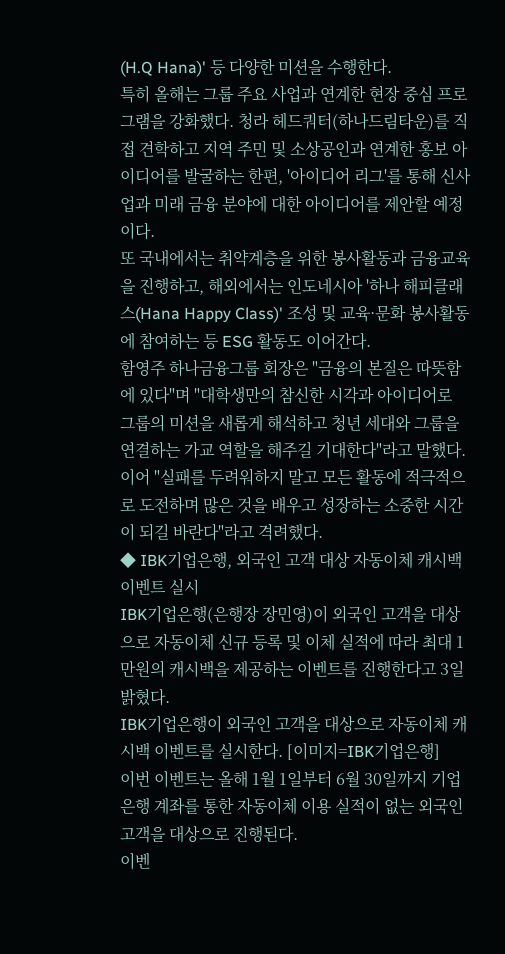(H.Q Hana)' 등 다양한 미션을 수행한다.
특히 올해는 그룹 주요 사업과 연계한 현장 중심 프로그램을 강화했다. 청라 헤드쿼터(하나드림타운)를 직접 견학하고 지역 주민 및 소상공인과 연계한 홍보 아이디어를 발굴하는 한편, '아이디어 리그'를 통해 신사업과 미래 금융 분야에 대한 아이디어를 제안할 예정이다.
또 국내에서는 취약계층을 위한 봉사활동과 금융교육을 진행하고, 해외에서는 인도네시아 '하나 해피클래스(Hana Happy Class)' 조성 및 교육·문화 봉사활동에 참여하는 등 ESG 활동도 이어간다.
함영주 하나금융그룹 회장은 "금융의 본질은 따뜻함에 있다"며 "대학생만의 참신한 시각과 아이디어로 그룹의 미션을 새롭게 해석하고 청년 세대와 그룹을 연결하는 가교 역할을 해주길 기대한다"라고 말했다. 이어 "실패를 두려워하지 말고 모든 활동에 적극적으로 도전하며 많은 것을 배우고 성장하는 소중한 시간이 되길 바란다"라고 격려했다.
◆ IBK기업은행, 외국인 고객 대상 자동이체 캐시백 이벤트 실시
IBK기업은행(은행장 장민영)이 외국인 고객을 대상으로 자동이체 신규 등록 및 이체 실적에 따라 최대 1만원의 캐시백을 제공하는 이벤트를 진행한다고 3일 밝혔다.
IBK기업은행이 외국인 고객을 대상으로 자동이체 캐시백 이벤트를 실시한다. [이미지=IBK기업은행]
이번 이벤트는 올해 1월 1일부터 6월 30일까지 기업은행 계좌를 통한 자동이체 이용 실적이 없는 외국인 고객을 대상으로 진행된다.
이벤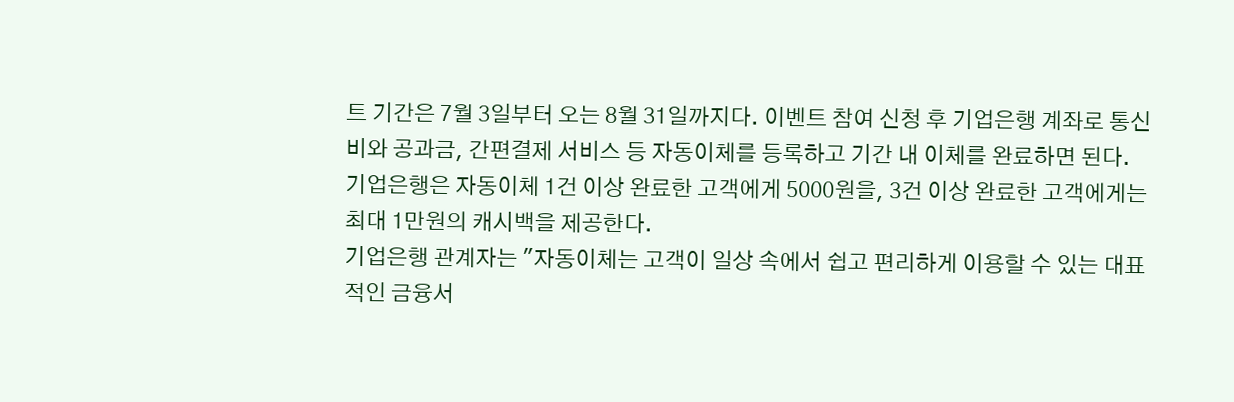트 기간은 7월 3일부터 오는 8월 31일까지다. 이벤트 참여 신청 후 기업은행 계좌로 통신비와 공과금, 간편결제 서비스 등 자동이체를 등록하고 기간 내 이체를 완료하면 된다.
기업은행은 자동이체 1건 이상 완료한 고객에게 5000원을, 3건 이상 완료한 고객에게는 최대 1만원의 캐시백을 제공한다.
기업은행 관계자는 "자동이체는 고객이 일상 속에서 쉽고 편리하게 이용할 수 있는 대표적인 금융서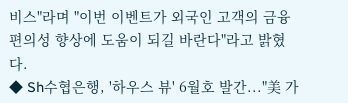비스"라며 "이번 이벤트가 외국인 고객의 금융 편의성 향상에 도움이 되길 바란다"라고 밝혔다.
◆ Sh수협은행, '하우스 뷰' 6월호 발간..."美 가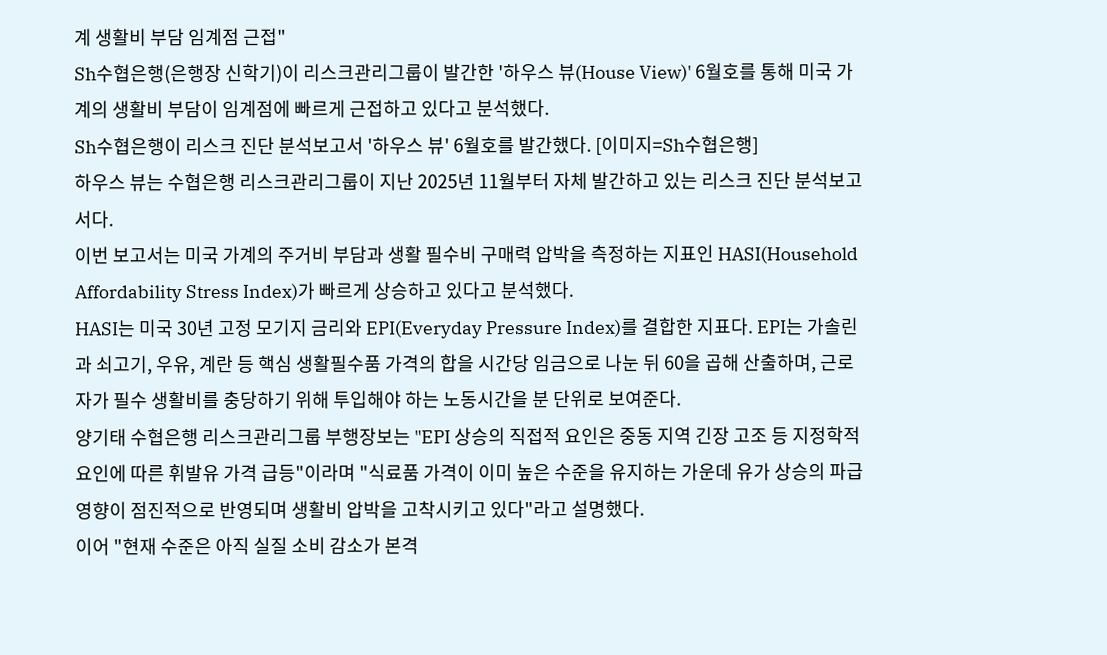계 생활비 부담 임계점 근접"
Sh수협은행(은행장 신학기)이 리스크관리그룹이 발간한 '하우스 뷰(House View)' 6월호를 통해 미국 가계의 생활비 부담이 임계점에 빠르게 근접하고 있다고 분석했다.
Sh수협은행이 리스크 진단 분석보고서 '하우스 뷰' 6월호를 발간했다. [이미지=Sh수협은행]
하우스 뷰는 수협은행 리스크관리그룹이 지난 2025년 11월부터 자체 발간하고 있는 리스크 진단 분석보고서다.
이번 보고서는 미국 가계의 주거비 부담과 생활 필수비 구매력 압박을 측정하는 지표인 HASI(Household Affordability Stress Index)가 빠르게 상승하고 있다고 분석했다.
HASI는 미국 30년 고정 모기지 금리와 EPI(Everyday Pressure Index)를 결합한 지표다. EPI는 가솔린과 쇠고기, 우유, 계란 등 핵심 생활필수품 가격의 합을 시간당 임금으로 나눈 뒤 60을 곱해 산출하며, 근로자가 필수 생활비를 충당하기 위해 투입해야 하는 노동시간을 분 단위로 보여준다.
양기태 수협은행 리스크관리그룹 부행장보는 "EPI 상승의 직접적 요인은 중동 지역 긴장 고조 등 지정학적 요인에 따른 휘발유 가격 급등"이라며 "식료품 가격이 이미 높은 수준을 유지하는 가운데 유가 상승의 파급 영향이 점진적으로 반영되며 생활비 압박을 고착시키고 있다"라고 설명했다.
이어 "현재 수준은 아직 실질 소비 감소가 본격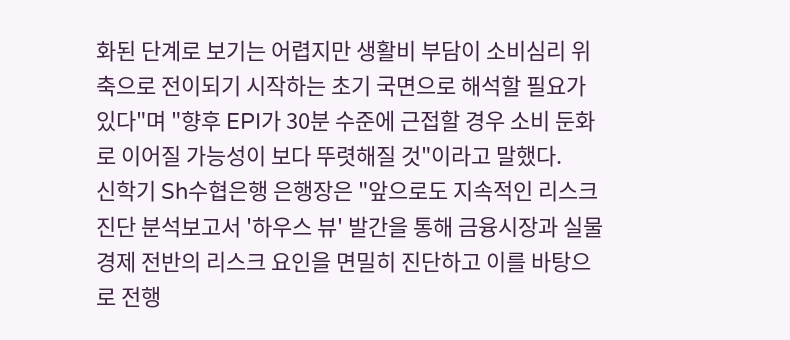화된 단계로 보기는 어렵지만 생활비 부담이 소비심리 위축으로 전이되기 시작하는 초기 국면으로 해석할 필요가 있다"며 "향후 EPI가 30분 수준에 근접할 경우 소비 둔화로 이어질 가능성이 보다 뚜렷해질 것"이라고 말했다.
신학기 Sh수협은행 은행장은 "앞으로도 지속적인 리스크 진단 분석보고서 '하우스 뷰' 발간을 통해 금융시장과 실물경제 전반의 리스크 요인을 면밀히 진단하고 이를 바탕으로 전행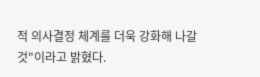적 의사결정 체계를 더욱 강화해 나갈 것"이라고 밝혔다.